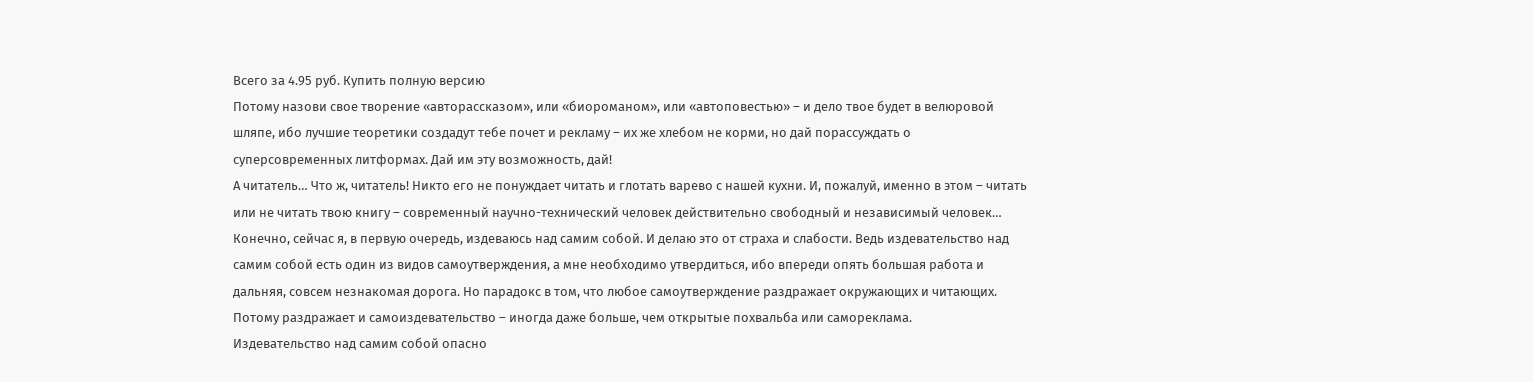Всего за 4.95 руб. Купить полную версию
Потому назови свое творение «авторассказом», или «биороманом», или «автоповестью» – и дело твое будет в велюровой шляпе, ибо лучшие теоретики создадут тебе почет и рекламу – их же хлебом не корми, но дай порассуждать о суперсовременных литформах. Дай им эту возможность, дай!
А читатель… Что ж, читатель! Никто его не понуждает читать и глотать варево с нашей кухни. И, пожалуй, именно в этом – читать или не читать твою книгу – современный научно-технический человек действительно свободный и независимый человек…
Конечно, сейчас я, в первую очередь, издеваюсь над самим собой. И делаю это от страха и слабости. Ведь издевательство над самим собой есть один из видов самоутверждения, а мне необходимо утвердиться, ибо впереди опять большая работа и дальняя, совсем незнакомая дорога. Но парадокс в том, что любое самоутверждение раздражает окружающих и читающих. Потому раздражает и самоиздевательство – иногда даже больше, чем открытые похвальба или самореклама.
Издевательство над самим собой опасно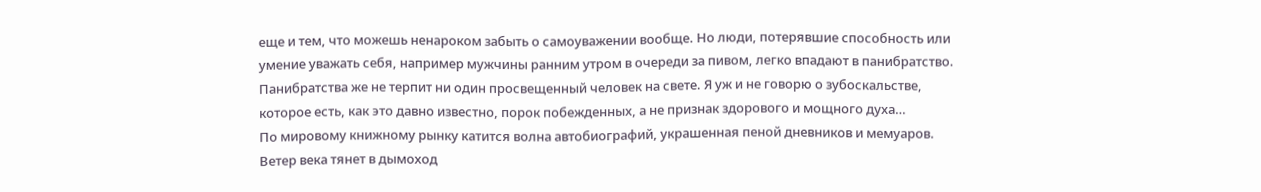еще и тем, что можешь ненароком забыть о самоуважении вообще. Но люди, потерявшие способность или умение уважать себя, например мужчины ранним утром в очереди за пивом, легко впадают в панибратство. Панибратства же не терпит ни один просвещенный человек на свете. Я уж и не говорю о зубоскальстве, которое есть, как это давно известно, порок побежденных, а не признак здорового и мощного духа…
По мировому книжному рынку катится волна автобиографий, украшенная пеной дневников и мемуаров. Ветер века тянет в дымоход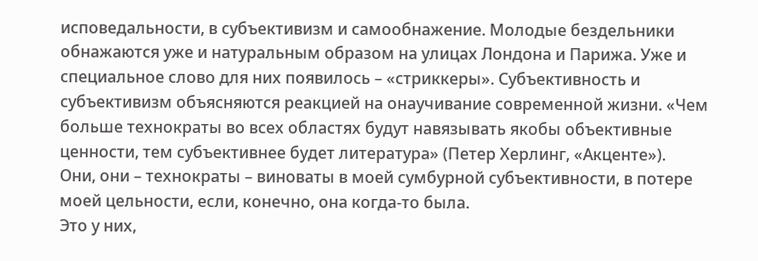исповедальности, в субъективизм и самообнажение. Молодые бездельники обнажаются уже и натуральным образом на улицах Лондона и Парижа. Уже и специальное слово для них появилось – «стриккеры». Субъективность и субъективизм объясняются реакцией на онаучивание современной жизни. «Чем больше технократы во всех областях будут навязывать якобы объективные ценности, тем субъективнее будет литература» (Петер Херлинг, «Акценте»).
Они, они – технократы – виноваты в моей сумбурной субъективности, в потере моей цельности, если, конечно, она когда-то была.
Это у них,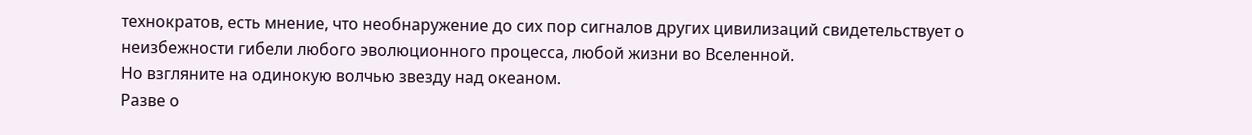технократов, есть мнение, что необнаружение до сих пор сигналов других цивилизаций свидетельствует о неизбежности гибели любого эволюционного процесса, любой жизни во Вселенной.
Но взгляните на одинокую волчью звезду над океаном.
Разве о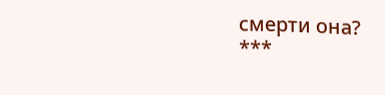смерти она?
***